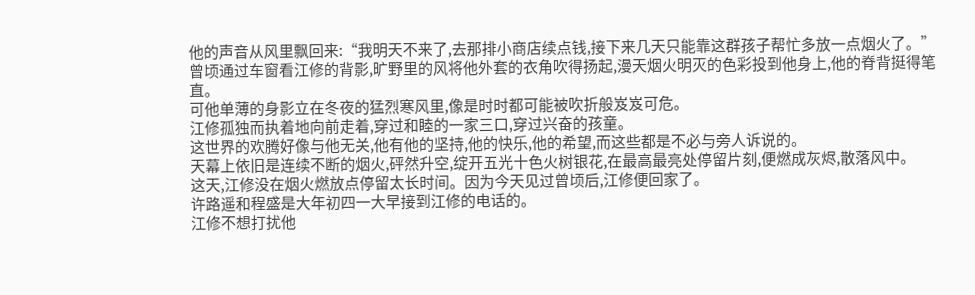他的声音从风里飘回来:“我明天不来了,去那排小商店续点钱,接下来几天只能靠这群孩子帮忙多放一点烟火了。”
曾顷通过车窗看江修的背影,旷野里的风将他外套的衣角吹得扬起,漫天烟火明灭的色彩投到他身上,他的脊背挺得笔直。
可他单薄的身影立在冬夜的猛烈寒风里,像是时时都可能被吹折般岌岌可危。
江修孤独而执着地向前走着,穿过和睦的一家三口,穿过兴奋的孩童。
这世界的欢腾好像与他无关,他有他的坚持,他的快乐,他的希望,而这些都是不必与旁人诉说的。
天幕上依旧是连续不断的烟火,砰然升空,绽开五光十色火树银花,在最高最亮处停留片刻,便燃成灰烬,散落风中。
这天,江修没在烟火燃放点停留太长时间。因为今天见过曾顷后,江修便回家了。
许路遥和程盛是大年初四一大早接到江修的电话的。
江修不想打扰他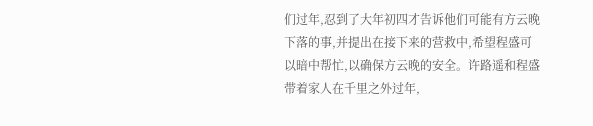们过年,忍到了大年初四才告诉他们可能有方云晚下落的事,并提出在接下来的营救中,希望程盛可以暗中帮忙,以确保方云晚的安全。许路遥和程盛带着家人在千里之外过年,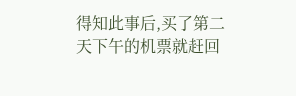得知此事后,买了第二天下午的机票就赶回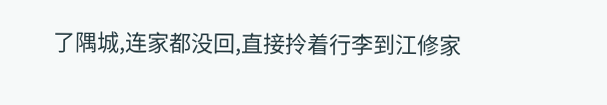了隅城,连家都没回,直接拎着行李到江修家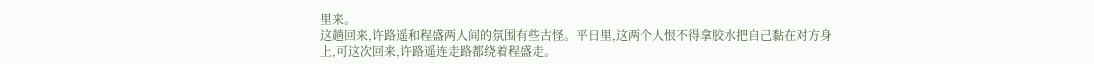里来。
这趟回来,许路遥和程盛两人间的氛围有些古怪。平日里,这两个人恨不得拿胶水把自己黏在对方身上,可这次回来,许路遥连走路都绕着程盛走。